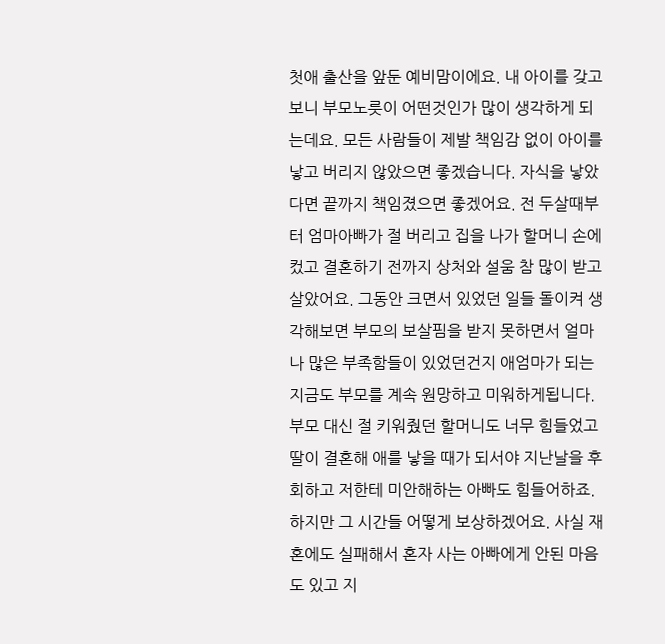첫애 출산을 앞둔 예비맘이에요. 내 아이를 갖고 보니 부모노릇이 어떤것인가 많이 생각하게 되는데요. 모든 사람들이 제발 책임감 없이 아이를 낳고 버리지 않았으면 좋겠습니다. 자식을 낳았다면 끝까지 책임졌으면 좋겠어요. 전 두살때부터 엄마아빠가 절 버리고 집을 나가 할머니 손에 컸고 결혼하기 전까지 상처와 설움 참 많이 받고 살았어요. 그동안 크면서 있었던 일들 돌이켜 생각해보면 부모의 보살핌을 받지 못하면서 얼마나 많은 부족함들이 있었던건지 애엄마가 되는 지금도 부모를 계속 원망하고 미워하게됩니다. 부모 대신 절 키워줬던 할머니도 너무 힘들었고 딸이 결혼해 애를 낳을 때가 되서야 지난날을 후회하고 저한테 미안해하는 아빠도 힘들어하죠. 하지만 그 시간들 어떻게 보상하겠어요. 사실 재혼에도 실패해서 혼자 사는 아빠에게 안된 마음도 있고 지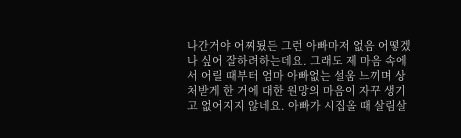나간거야 어찌됬든 그런 아빠마저 없음 어떻겠나 싶어 잘하려하는데요. 그래도 제 마음 속에서 어릴 때부터 엄마 아빠없는 설움 느끼며 상처받게 한 거에 대한 원망의 마음이 자꾸 생기고 없어지지 않네요. 아빠가 시집올 때 살림살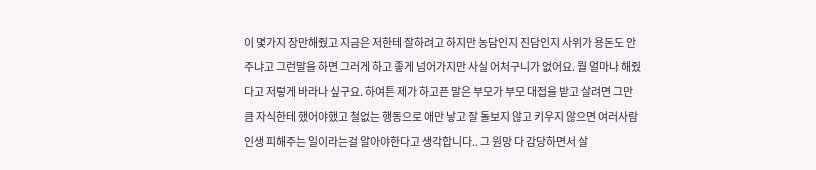이 몇가지 장만해줬고 지금은 저한테 잘하려고 하지만 농담인지 진담인지 사위가 용돈도 안주냐고 그런말을 하면 그러게 하고 좋게 넘어가지만 사실 어처구니가 없어요. 뭘 얼마나 해줬다고 저렇게 바라나 싶구요. 하여튼 제가 하고픈 말은 부모가 부모 대접을 받고 살려면 그만큼 자식한테 했어야했고 철없는 행동으로 애만 낳고 잘 돌보지 않고 키우지 않으면 여러사람 인생 피해주는 일이라는걸 알아야한다고 생각합니다.. 그 원망 다 감당하면서 살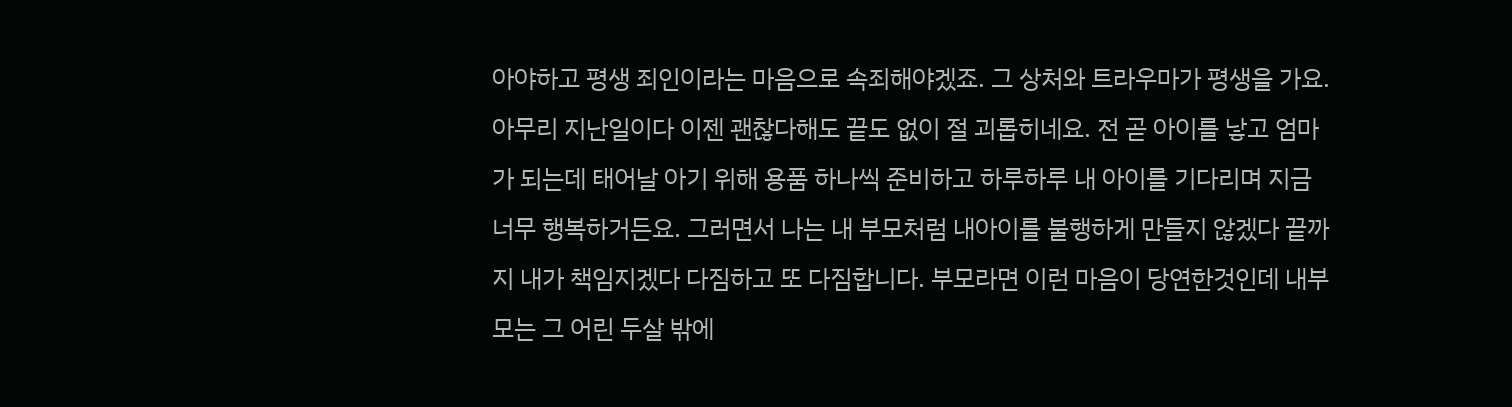아야하고 평생 죄인이라는 마음으로 속죄해야겠죠. 그 상처와 트라우마가 평생을 가요. 아무리 지난일이다 이젠 괜찮다해도 끝도 없이 절 괴롭히네요. 전 곧 아이를 낳고 엄마가 되는데 태어날 아기 위해 용품 하나씩 준비하고 하루하루 내 아이를 기다리며 지금 너무 행복하거든요. 그러면서 나는 내 부모처럼 내아이를 불행하게 만들지 않겠다 끝까지 내가 책임지겠다 다짐하고 또 다짐합니다. 부모라면 이런 마음이 당연한것인데 내부모는 그 어린 두살 밖에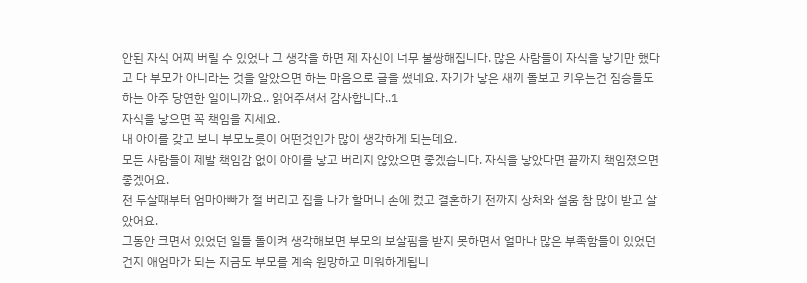안된 자식 어찌 버릴 수 있었나 그 생각을 하면 제 자신이 너무 불쌍해집니다. 많은 사람들이 자식을 낳기만 했다고 다 부모가 아니라는 것을 알았으면 하는 마음으로 글을 썼네요. 자기가 낳은 새끼 돌보고 키우는건 짐승들도 하는 아주 당연한 일이니까요.. 읽어주셔서 감사합니다..1
자식을 낳으면 꼭 책임을 지세요.
내 아이를 갖고 보니 부모노릇이 어떤것인가 많이 생각하게 되는데요.
모든 사람들이 제발 책임감 없이 아이를 낳고 버리지 않았으면 좋겠습니다. 자식을 낳았다면 끝까지 책임졌으면 좋겠어요.
전 두살때부터 엄마아빠가 절 버리고 집을 나가 할머니 손에 컸고 결혼하기 전까지 상처와 설움 참 많이 받고 살았어요.
그동안 크면서 있었던 일들 돌이켜 생각해보면 부모의 보살핌을 받지 못하면서 얼마나 많은 부족함들이 있었던건지 애엄마가 되는 지금도 부모를 계속 원망하고 미워하게됩니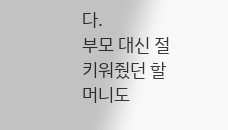다.
부모 대신 절 키워줬던 할머니도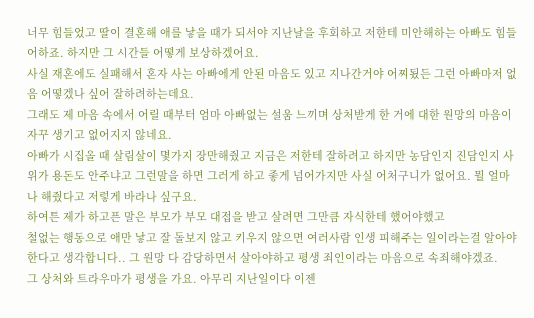너무 힘들었고 딸이 결혼해 애를 낳을 때가 되서야 지난날을 후회하고 저한테 미안해하는 아빠도 힘들어하죠. 하지만 그 시간들 어떻게 보상하겠어요.
사실 재혼에도 실패해서 혼자 사는 아빠에게 안된 마음도 있고 지나간거야 어찌됬든 그런 아빠마저 없음 어떻겠나 싶어 잘하려하는데요.
그래도 제 마음 속에서 어릴 때부터 엄마 아빠없는 설움 느끼며 상처받게 한 거에 대한 원망의 마음이 자꾸 생기고 없어지지 않네요.
아빠가 시집올 때 살림살이 몇가지 장만해줬고 지금은 저한테 잘하려고 하지만 농담인지 진담인지 사위가 용돈도 안주냐고 그런말을 하면 그러게 하고 좋게 넘어가지만 사실 어처구니가 없어요. 뭘 얼마나 해줬다고 저렇게 바라나 싶구요.
하여튼 제가 하고픈 말은 부모가 부모 대접을 받고 살려면 그만큼 자식한테 했어야했고
철없는 행동으로 애만 낳고 잘 돌보지 않고 키우지 않으면 여러사람 인생 피해주는 일이라는걸 알아야한다고 생각합니다.. 그 원망 다 감당하면서 살아야하고 평생 죄인이라는 마음으로 속죄해야겠죠.
그 상처와 트라우마가 평생을 가요. 아무리 지난일이다 이젠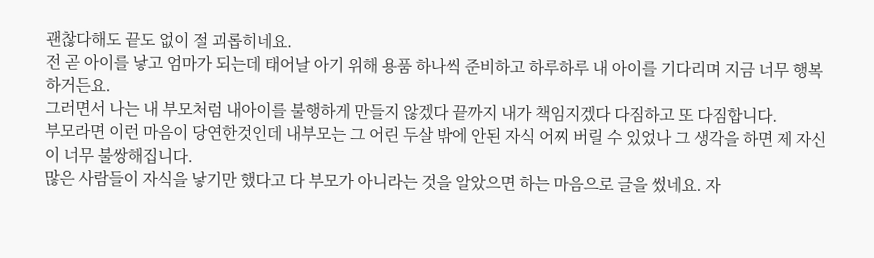괜찮다해도 끝도 없이 절 괴롭히네요.
전 곧 아이를 낳고 엄마가 되는데 태어날 아기 위해 용품 하나씩 준비하고 하루하루 내 아이를 기다리며 지금 너무 행복하거든요.
그러면서 나는 내 부모처럼 내아이를 불행하게 만들지 않겠다 끝까지 내가 책임지겠다 다짐하고 또 다짐합니다.
부모라면 이런 마음이 당연한것인데 내부모는 그 어린 두살 밖에 안된 자식 어찌 버릴 수 있었나 그 생각을 하면 제 자신이 너무 불쌍해집니다.
많은 사람들이 자식을 낳기만 했다고 다 부모가 아니라는 것을 알았으면 하는 마음으로 글을 썼네요. 자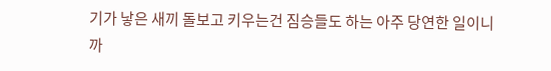기가 낳은 새끼 돌보고 키우는건 짐승들도 하는 아주 당연한 일이니까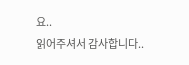요..
읽어주셔서 감사합니다..